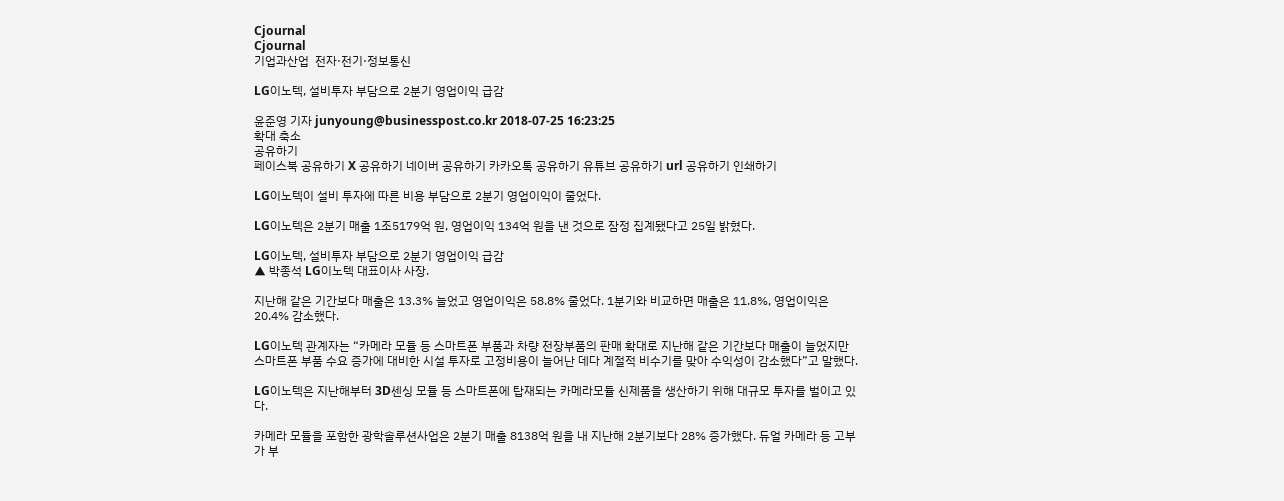Cjournal
Cjournal
기업과산업  전자·전기·정보통신

LG이노텍, 설비투자 부담으로 2분기 영업이익 급감

윤준영 기자 junyoung@businesspost.co.kr 2018-07-25 16:23:25
확대 축소
공유하기
페이스북 공유하기 X 공유하기 네이버 공유하기 카카오톡 공유하기 유튜브 공유하기 url 공유하기 인쇄하기

LG이노텍이 설비 투자에 따른 비용 부담으로 2분기 영업이익이 줄었다.

LG이노텍은 2분기 매출 1조5179억 원, 영업이익 134억 원을 낸 것으로 잠정 집계됐다고 25일 밝혔다.

LG이노텍, 설비투자 부담으로 2분기 영업이익 급감
▲ 박종석 LG이노텍 대표이사 사장.

지난해 같은 기간보다 매출은 13.3% 늘었고 영업이익은 58.8% 줄었다. 1분기와 비교하면 매출은 11.8%, 영업이익은 20.4% 감소했다.

LG이노텍 관계자는 “카메라 모듈 등 스마트폰 부품과 차량 전장부품의 판매 확대로 지난해 같은 기간보다 매출이 늘었지만 스마트폰 부품 수요 증가에 대비한 시설 투자로 고정비용이 늘어난 데다 계절적 비수기를 맞아 수익성이 감소했다”고 말했다.

LG이노텍은 지난해부터 3D센싱 모듈 등 스마트폰에 탑재되는 카메라모듈 신제품을 생산하기 위해 대규모 투자를 벌이고 있다.

카메라 모듈을 포함한 광학솔루션사업은 2분기 매출 8138억 원을 내 지난해 2분기보다 28% 증가했다. 듀얼 카메라 등 고부가 부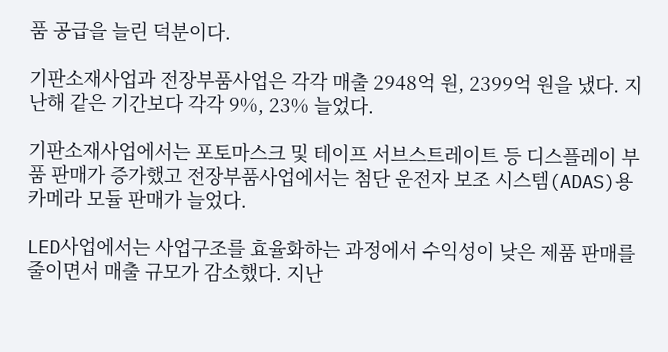품 공급을 늘린 덕분이다.

기판소재사업과 전장부품사업은 각각 매출 2948억 원, 2399억 원을 냈다. 지난해 같은 기간보다 각각 9%, 23% 늘었다.

기판소재사업에서는 포토마스크 및 테이프 서브스트레이트 등 디스플레이 부품 판매가 증가했고 전장부품사업에서는 첨단 운전자 보조 시스템(ADAS)용 카메라 모듈 판매가 늘었다.

LED사업에서는 사업구조를 효율화하는 과정에서 수익성이 낮은 제품 판매를 줄이면서 매출 규모가 감소했다. 지난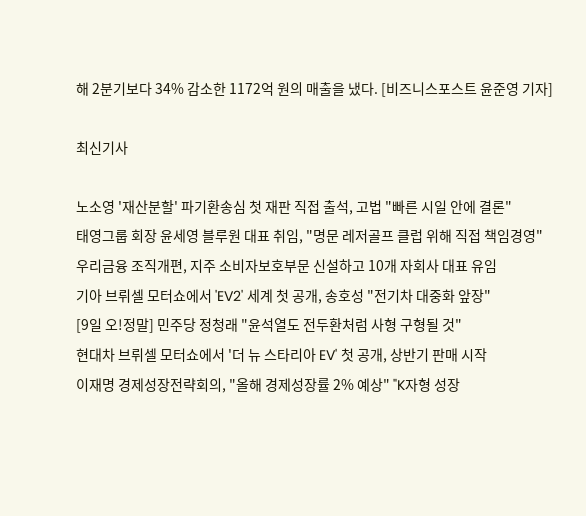해 2분기보다 34% 감소한 1172억 원의 매출을 냈다. [비즈니스포스트 윤준영 기자]

최신기사

노소영 '재산분할' 파기환송심 첫 재판 직접 출석, 고법 "빠른 시일 안에 결론"
태영그룹 회장 윤세영 블루원 대표 취임, "명문 레저골프 클럽 위해 직접 책임경영"
우리금융 조직개편, 지주 소비자보호부문 신설하고 10개 자회사 대표 유임
기아 브뤼셀 모터쇼에서 'EV2' 세계 첫 공개, 송호성 "전기차 대중화 앞장"
[9일 오!정말] 민주당 정청래 "윤석열도 전두환처럼 사형 구형될 것"
현대차 브뤼셀 모터쇼에서 '더 뉴 스타리아 EV' 첫 공개, 상반기 판매 시작
이재명 경제성장전략회의, "올해 경제성장률 2% 예상" "K자형 성장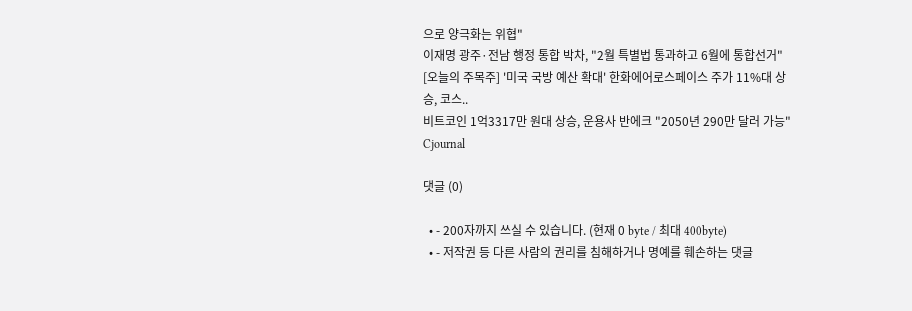으로 양극화는 위협"
이재명 광주·전남 행정 통합 박차, "2월 특별법 통과하고 6월에 통합선거"
[오늘의 주목주] '미국 국방 예산 확대' 한화에어로스페이스 주가 11%대 상승, 코스..
비트코인 1억3317만 원대 상승, 운용사 반에크 "2050년 290만 달러 가능"
Cjournal

댓글 (0)

  • - 200자까지 쓰실 수 있습니다. (현재 0 byte / 최대 400byte)
  • - 저작권 등 다른 사람의 권리를 침해하거나 명예를 훼손하는 댓글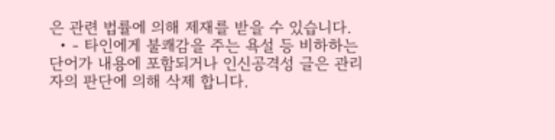은 관련 법률에 의해 제재를 받을 수 있습니다.
  • - 타인에게 불쾌감을 주는 욕설 등 비하하는 단어가 내용에 포함되거나 인신공격성 글은 관리자의 판단에 의해 삭제 합니다.